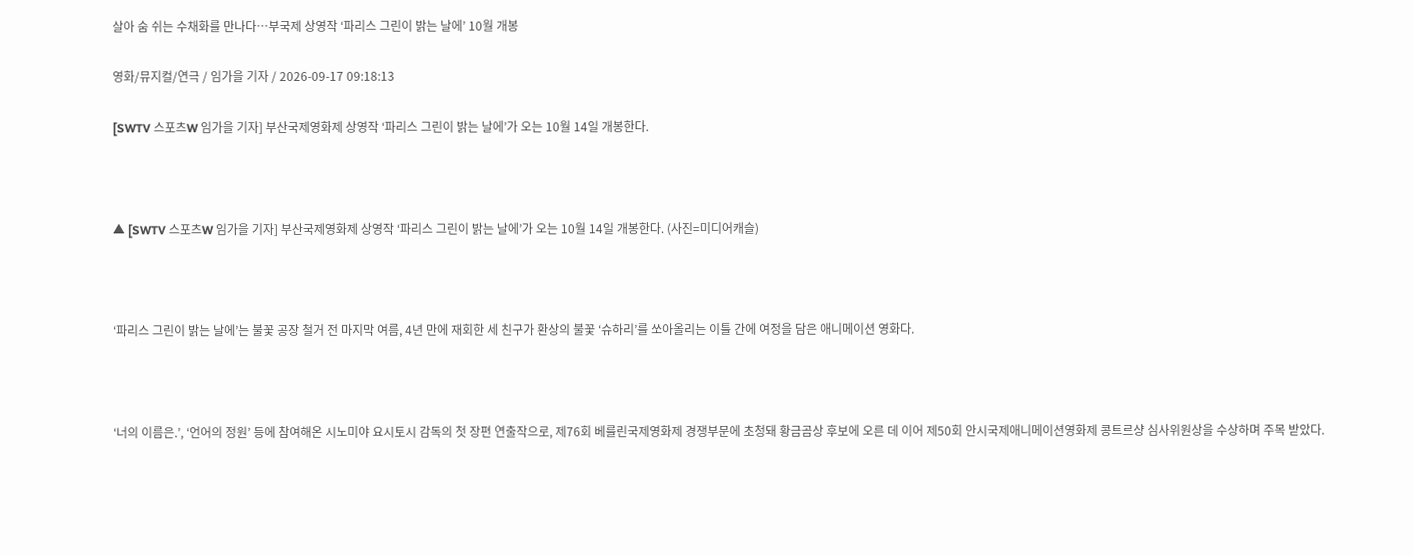살아 숨 쉬는 수채화를 만나다…부국제 상영작 ‘파리스 그린이 밝는 날에’ 10월 개봉

영화/뮤지컬/연극 / 임가을 기자 / 2026-09-17 09:18:13

[SWTV 스포츠W 임가을 기자] 부산국제영화제 상영작 ‘파리스 그린이 밝는 날에’가 오는 10월 14일 개봉한다.



▲ [SWTV 스포츠W 임가을 기자] 부산국제영화제 상영작 ‘파리스 그린이 밝는 날에’가 오는 10월 14일 개봉한다. (사진=미디어캐슬)



‘파리스 그린이 밝는 날에’는 불꽃 공장 철거 전 마지막 여름, 4년 만에 재회한 세 친구가 환상의 불꽃 ‘슈하리’를 쏘아올리는 이틀 간에 여정을 담은 애니메이션 영화다.



‘너의 이름은.’, ‘언어의 정원’ 등에 참여해온 시노미야 요시토시 감독의 첫 장편 연출작으로, 제76회 베를린국제영화제 경쟁부문에 초청돼 황금곰상 후보에 오른 데 이어 제50회 안시국제애니메이션영화제 콩트르샹 심사위원상을 수상하며 주목 받았다.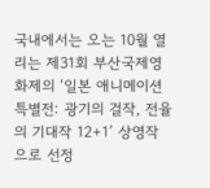국내에서는 오는 10월 열리는 제31회 부산국제영화제의 ‘일본 애니메이션 특별전: 광기의 걸작, 전율의 기대작 12+1’ 상영작으로 선정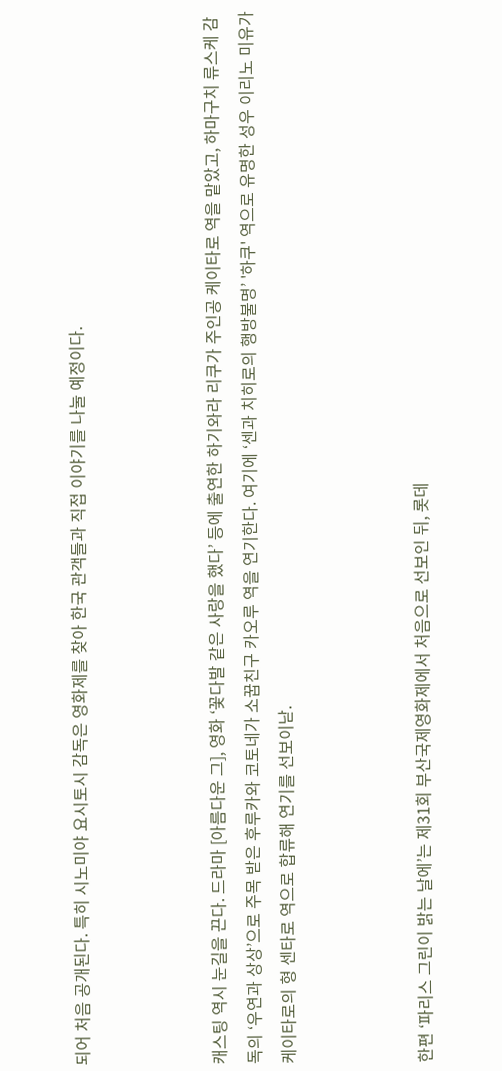되어 처음 공개된다. 특히 시노미야 요시토시 감독은 영화제를 찾아 한국 관객들과 직접 이야기를 나눌 예정이다.



캐스팅 역시 눈길을 끈다. 드라마 [아름다운 그], 영화 ‘꽃다발 같은 사랑을 했다’ 등에 출연한 하기와라 리쿠가 주인공 케이타로 역을 맡았고, 하마구치 류스케 감독의 ‘우연과 상상’으로 주목 받은 후루카와 코토네가 소꿉친구 카오루 역을 연기한다. 여기에 ‘센과 치히로의 행방불명’ '하쿠' 역으로 유명한 성우 이리노 미유가 케이타로의 형 센타로 역으로 합류해 연기를 선보이낟.



한편 ‘파리스 그린이 밝는 날에’는 제31회 부산국제영화제에서 처음으로 선보인 뒤, 롯데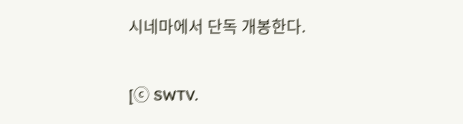시네마에서 단독 개봉한다.

[ⓒ SWTV.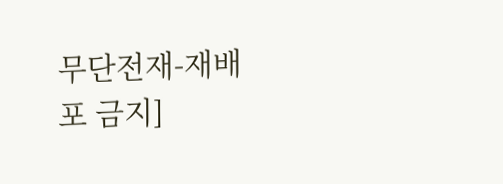무단전재-재배포 금지]